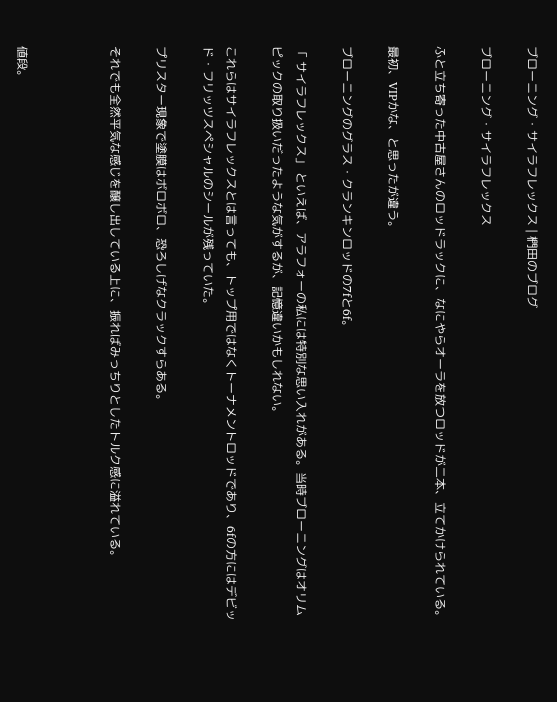ブローニング・サイラフレックス | 椚田のブログ

ブローニング・サイラフレックス

ふと立ち寄った中古屋さんのロッドラックに、なにやらオーラを放つロッドが二本、立てかけられている。

最初、VIPかな、と思ったが違う。

ブローニングのグラス・クランキンロッドの7fと6f。

「 サイラフレックス」 といえば、アラフォーの私には特別な思い入れがある。当時ブローニングはオリムピックの取り扱いだったような気がするが、記憶違いかもしれない。

これらはサイラフレックスとは言っても、トップ用ではなくトーナメントロッドであり、6fの方にはデビッド・フリッツスペシャルのシールが残っていた。

プリスター現象で塗膜はボロボロ、恐ろしげなクラックすらある。

それでも全然平気な感じを醸し出している上に、振ればみっちりとしたトルク感に溢れている。



値段。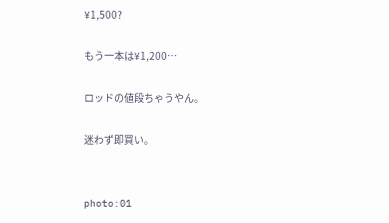¥1,500?

もう一本は¥1,200…

ロッドの値段ちゃうやん。

迷わず即買い。


photo:01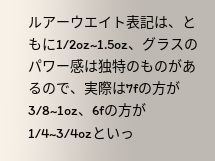ルアーウエイト表記は、ともに1/2oz~1.5oz、グラスのパワー感は独特のものがあるので、実際は7fの方が3/8~1oz、6fの方が1/4~3/4ozといっ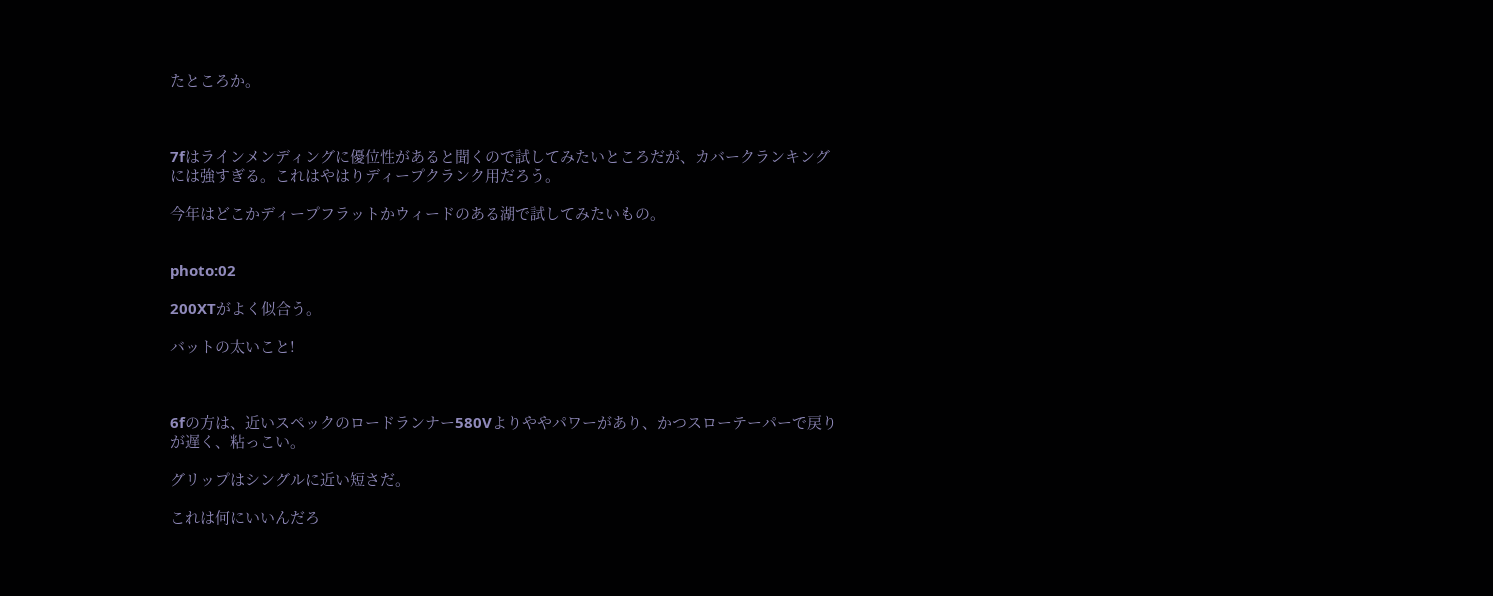たところか。



7fはラインメンディングに優位性があると聞くので試してみたいところだが、カバークランキングには強すぎる。これはやはりディープクランク用だろう。

今年はどこかディープフラットかウィードのある湖で試してみたいもの。


photo:02

200XTがよく似合う。

バットの太いこと!



6fの方は、近いスペックのロードランナー580Vよりややパワーがあり、かつスローテーパーで戻りが遅く、粘っこい。

グリップはシングルに近い短さだ。

これは何にいいんだろ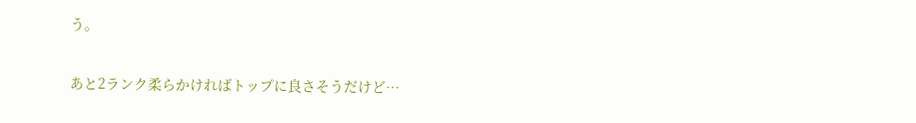う。

あと2ランク柔らかければトップに良さそうだけど…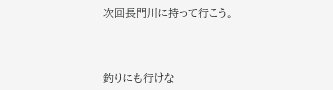次回長門川に持って行こう。



釣りにも行けな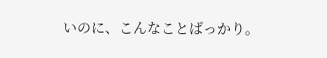いのに、こんなことばっかり。